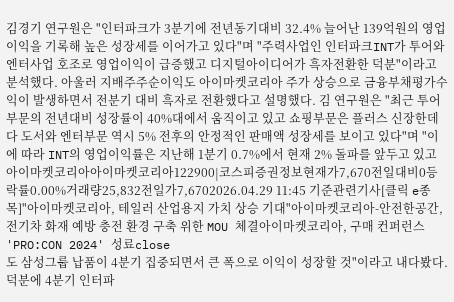김경기 연구원은 "인터파크가 3분기에 전년동기대비 32.4% 늘어난 139억원의 영업이익을 기록해 높은 성장세를 이어가고 있다"며 "주력사업인 인터파크INT가 투어와 엔터사업 호조로 영업이익이 급증했고 디지털아이디어가 흑자전환한 덕분"이라고 분석했다. 아울러 지배주주순이익도 아이마켓코리아 주가 상승으로 금융부채평가수익이 발생하면서 전분기 대비 흑자로 전환했다고 설명했다. 김 연구원은 "최근 투어부문의 전년대비 성장률이 40%대에서 움직이고 있고 쇼핑부문은 플러스 신장한데다 도서와 엔터부문 역시 5% 전후의 안정적인 판매액 성장세를 보이고 있다"며 "이에 따라 INT의 영업이익률은 지난해 1분기 0.7%에서 현재 2% 돌파를 앞두고 있고
아이마켓코리아아이마켓코리아122900|코스피증권정보현재가7,670전일대비0등락률0.00%거래량25,832전일가7,6702026.04.29 11:45 기준관련기사[클릭 e종목]"아이마켓코리아, 테일러 산업용지 가치 상승 기대"아이마켓코리아-안전한공간, 전기차 화재 예방 충전 환경 구축 위한 MOU 체결아이마켓코리아, 구매 컨퍼런스 'PRO:CON 2024' 성료close
도 삼성그룹 납품이 4분기 집중되면서 큰 폭으로 이익이 성장할 것"이라고 내다봤다. 덕분에 4분기 인터파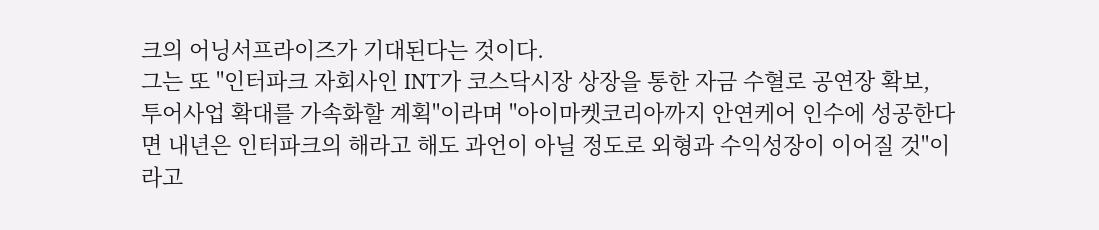크의 어닝서프라이즈가 기대된다는 것이다.
그는 또 "인터파크 자회사인 INT가 코스닥시장 상장을 통한 자금 수혈로 공연장 확보, 투어사업 확대를 가속화할 계획"이라며 "아이마켓코리아까지 안연케어 인수에 성공한다면 내년은 인터파크의 해라고 해도 과언이 아닐 정도로 외형과 수익성장이 이어질 것"이라고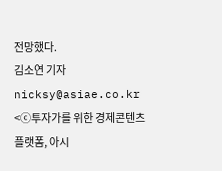전망했다.
김소연 기자 nicksy@asiae.co.kr
<ⓒ투자가를 위한 경제콘텐츠 플랫폼, 아시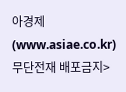아경제(www.asiae.co.kr) 무단전재 배포금지>